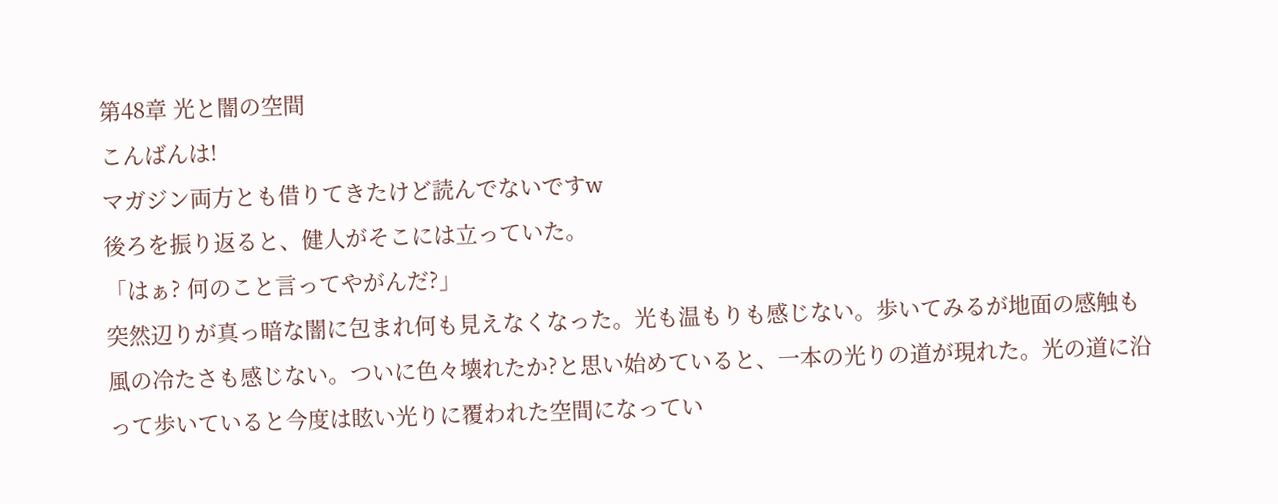第48章 光と闇の空間
こんばんは!
マガジン両方とも借りてきたけど読んでないですw
後ろを振り返ると、健人がそこには立っていた。
「はぁ? 何のこと言ってやがんだ?」
突然辺りが真っ暗な闇に包まれ何も見えなくなった。光も温もりも感じない。歩いてみるが地面の感触も風の冷たさも感じない。ついに色々壊れたか?と思い始めていると、一本の光りの道が現れた。光の道に沿って歩いていると今度は眩い光りに覆われた空間になってい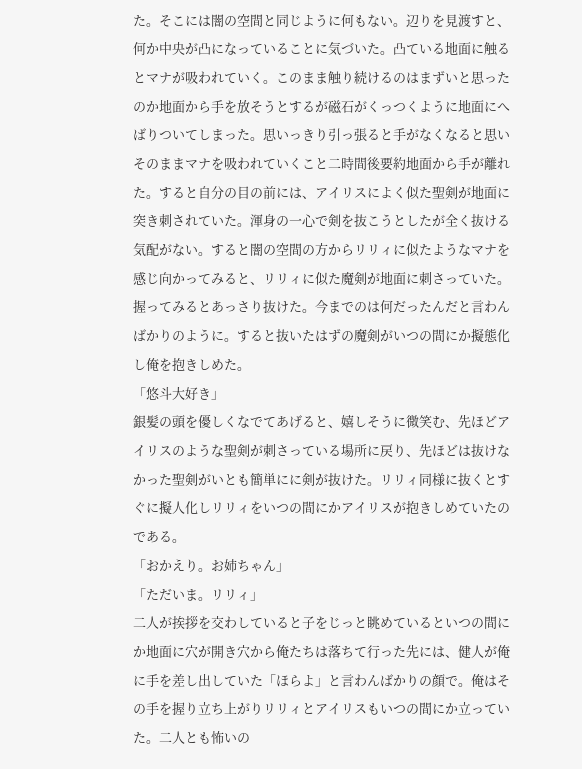た。そこには闇の空間と同じように何もない。辺りを見渡すと、何か中央が凸になっていることに気づいた。凸ている地面に触るとマナが吸われていく。このまま触り続けるのはまずいと思ったのか地面から手を放そうとするが磁石がくっつくように地面にへばりついてしまった。思いっきり引っ張ると手がなくなると思いそのままマナを吸われていくこと二時間後要約地面から手が離れた。すると自分の目の前には、アイリスによく似た聖剣が地面に突き刺されていた。渾身の一心で剣を抜こうとしたが全く抜ける気配がない。すると闇の空間の方からリリィに似たようなマナを感じ向かってみると、リリィに似た魔剣が地面に刺さっていた。握ってみるとあっさり抜けた。今までのは何だったんだと言わんばかりのように。すると抜いたはずの魔剣がいつの間にか擬態化し俺を抱きしめた。
「悠斗大好き」
銀髪の頭を優しくなでてあげると、嬉しそうに微笑む、先ほどアイリスのような聖剣が刺さっている場所に戻り、先ほどは抜けなかった聖剣がいとも簡単にに剣が抜けた。リリィ同様に抜くとすぐに擬人化しリリィをいつの間にかアイリスが抱きしめていたのである。
「おかえり。お姉ちゃん」
「ただいま。リリィ」
二人が挨拶を交わしていると子をじっと眺めているといつの間にか地面に穴が開き穴から俺たちは落ちて行った先には、健人が俺に手を差し出していた「ほらよ」と言わんばかりの顔で。俺はその手を握り立ち上がりリリィとアイリスもいつの間にか立っていた。二人とも怖いの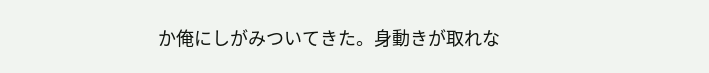か俺にしがみついてきた。身動きが取れな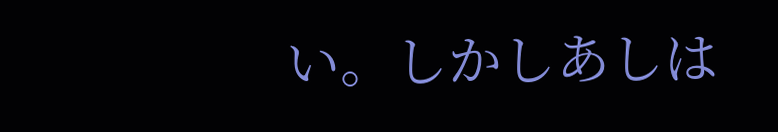い。しかしあしは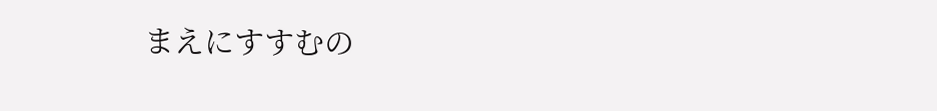まえにすすむの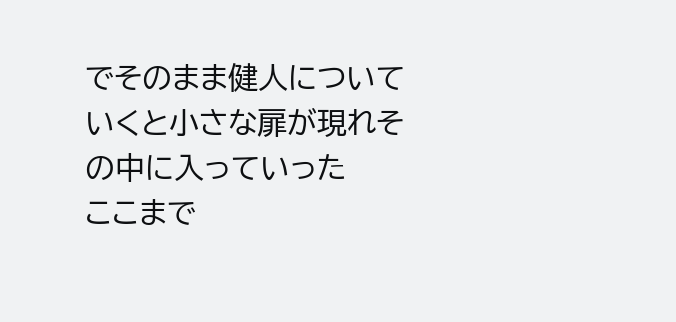でそのまま健人についていくと小さな扉が現れその中に入っていった
ここまで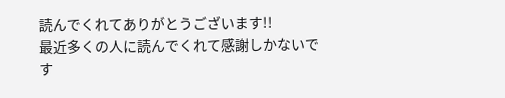読んでくれてありがとうございます!!
最近多くの人に読んでくれて感謝しかないです